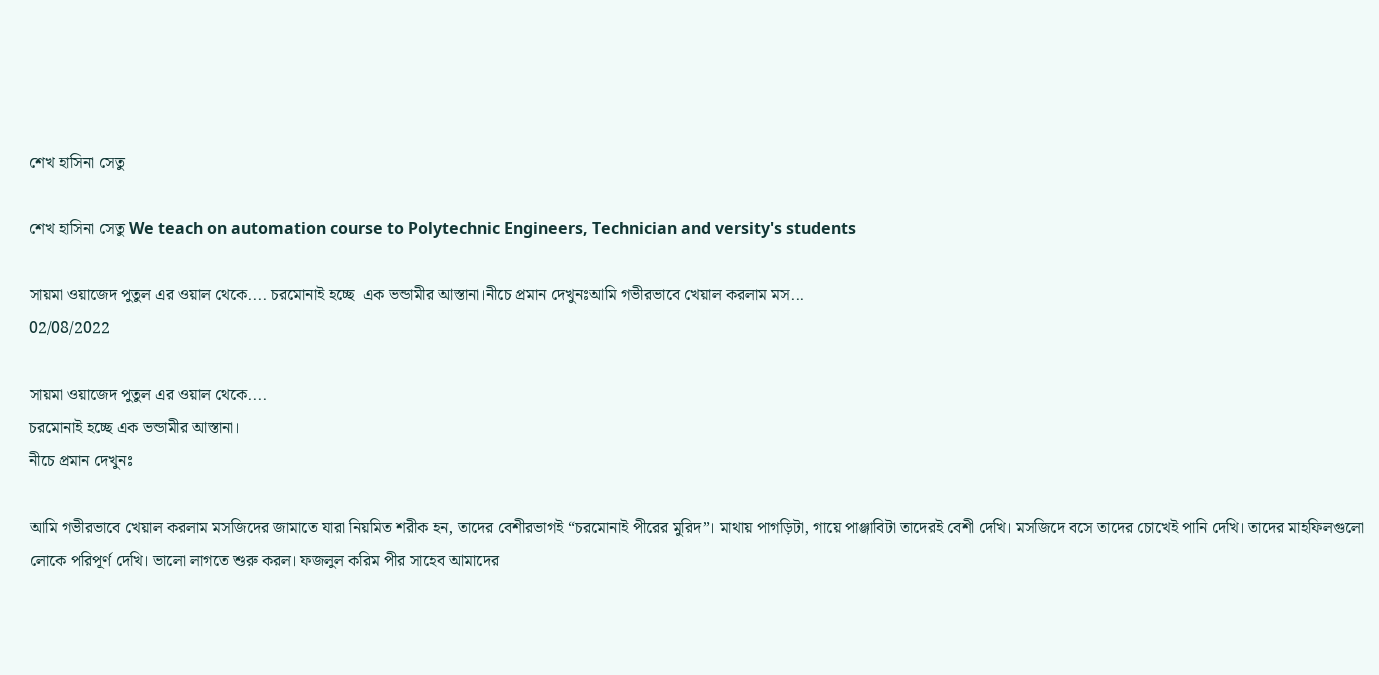শেখ হাসিনা সেতু

শেখ হাসিনা সেতু We teach on automation course to Polytechnic Engineers, Technician and versity's students

সায়মা ওয়াজেদ পুতুল এর ওয়াল থেকে.... চরমোনাই হচ্ছে  এক ভন্ডামীর আস্তানা।নীচে প্রমান দেখুনঃআমি গভীরভাবে খেয়াল করলাম মস...
02/08/2022

সায়মা ওয়াজেদ পুতুল এর ওয়াল থেকে....
চরমোনাই হচ্ছে এক ভন্ডামীর আস্তানা।
নীচে প্রমান দেখুনঃ

আমি গভীরভাবে খেয়াল করলাম মসজিদের জামাতে যারা নিয়মিত শরীক হন, তাদের বেশীরভাগই “চরমোনাই পীরের মুরিদ”। মাথায় পাগড়িটা, গায়ে পাঞ্জাবিটা তাদেরই বেশী দেখি। মসজিদে বসে তাদের চোখেই পানি দেখি। তাদের মাহফিলগুলো লোকে পরিপূর্ণ দেখি। ভালো লাগতে শুরু করল। ফজলুল করিম পীর সাহেব আমাদের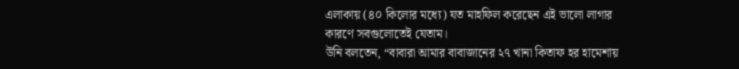এলাকায় (৪০ কিলোর মধ্যে) যত মাহফিল করেছেন এই ভালো লাগার কারণে সবগুলোতেই যেতাম।
উনি বলতেন, “বাবারা আমার বাবাজানের ২৭ খানা কিতাফ হর হামেশায়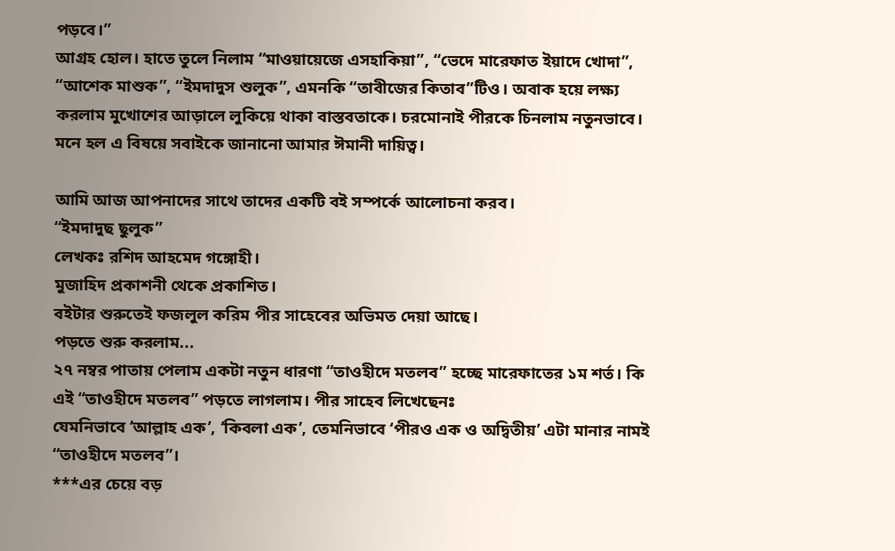পড়বে।”
আগ্রহ হোল। হাতে তুলে নিলাম “মাওয়ায়েজে এসহাকিয়া”, “ভেদে মারেফাত ইয়াদে খোদা”, “আশেক মাশুক”, “ইমদাদুস শুলুক”, এমনকি “তাবীজের কিতাব”টিও। অবাক হয়ে লক্ষ্য করলাম মুখোশের আড়ালে লুকিয়ে থাকা বাস্তবতাকে। চরমোনাই পীরকে চিনলাম নতুনভাবে। মনে হল এ বিষয়ে সবাইকে জানানো আমার ঈমানী দায়িত্ব।

আমি আজ আপনাদের সাথে তাদের একটি বই সম্পর্কে আলোচনা করব।
“ইমদাদুছ ছুলুক”
লেখকঃ রশিদ আহমেদ গঙ্গোহী।
মুজাহিদ প্রকাশনী থেকে প্রকাশিত।
বইটার শুরুতেই ফজলুল করিম পীর সাহেবের অভিমত দেয়া আছে।
পড়তে শুরু করলাম...
২৭ নম্বর পাতায় পেলাম একটা নতুন ধারণা “তাওহীদে মতলব” হচ্ছে মারেফাতের ১ম শর্ত। কি এই “তাওহীদে মতলব” পড়তে লাগলাম। পীর সাহেব লিখেছেনঃ
যেমনিভাবে ‘আল্লাহ এক’, ‘কিবলা এক’, তেমনিভাবে ‘পীরও এক ও অদ্বিতীয়’ এটা মানার নামই “তাওহীদে মতলব”।
***এর চেয়ে বড়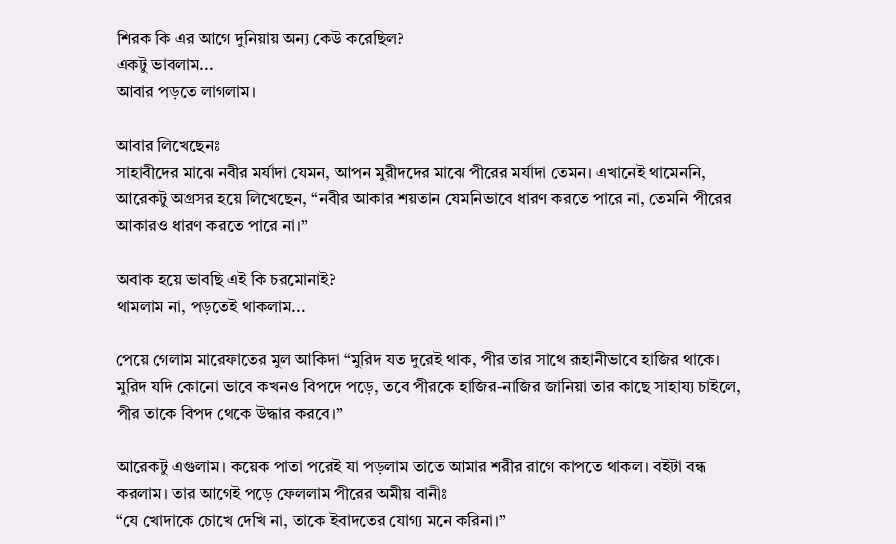শিরক কি এর আগে দুনিয়ায় অন্য কেউ করেছিল?
একটু ভাবলাম...
আবার পড়তে লাগলাম।

আবার লিখেছেনঃ
সাহাবীদের মাঝে নবীর মর্যাদা যেমন, আপন মুরীদদের মাঝে পীরের মর্যাদা তেমন। এখানেই থামেননি, আরেকটু অগ্রসর হয়ে লিখেছেন, “নবীর আকার শয়তান যেমনিভাবে ধারণ করতে পারে না, তেমনি পীরের আকারও ধারণ করতে পারে না।”

অবাক হয়ে ভাবছি এই কি চরমোনাই?
থামলাম না, পড়তেই থাকলাম...

পেয়ে গেলাম মারেফাতের মুল আকিদা “মুরিদ যত দুরেই থাক, পীর তার সাথে রূহানীভাবে হাজির থাকে। মুরিদ যদি কোনো ভাবে কখনও বিপদে পড়ে, তবে পীরকে হাজির-নাজির জানিয়া তার কাছে সাহায্য চাইলে, পীর তাকে বিপদ থেকে উদ্ধার করবে।”

আরেকটু এগুলাম। কয়েক পাতা পরেই যা পড়লাম তাতে আমার শরীর রাগে কাপতে থাকল। বইটা বন্ধ করলাম। তার আগেই পড়ে ফেললাম পীরের অমীয় বানীঃ
“যে খোদাকে চোখে দেখি না, তাকে ইবাদতের যোগ্য মনে করিনা।”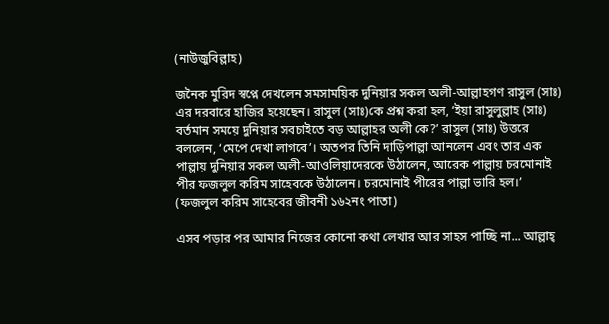(নাউজুবিল্লাহ)

জনৈক মুরিদ স্বপ্নে দেখলেন সমসাময়িক দুনিয়ার সকল অলী-আল্লাহগণ রাসুল (সাঃ) এর দরবারে হাজির হয়েছেন। রাসুল (সাঃ)কে প্রশ্ন করা হল, ‘ইয়া রাসুলুল্লাহ (সাঃ) বর্তমান সময়ে দুনিয়ার সবচাইতে বড় আল্লাহর অলী কে?’ রাসুল (সাঃ) উত্তরে বললেন, ‘মেপে দেখা লাগবে’। অতপর তিনি দাড়িপাল্লা আনলেন এবং তার এক পাল্লায় দুনিয়ার সকল অলী-আওলিয়াদেরকে উঠালেন, আরেক পাল্লায় চরমোনাই পীর ফজলুল করিম সাহেবকে উঠালেন। চরমোনাই পীরের পাল্লা ভারি হল।’
(ফজলুল করিম সাহেবের জীবনী ১৬২নং পাতা)

এসব পড়ার পর আমার নিজের কোনো কথা লেখার আর সাহস পাচ্ছি না... আল্লাহ্‌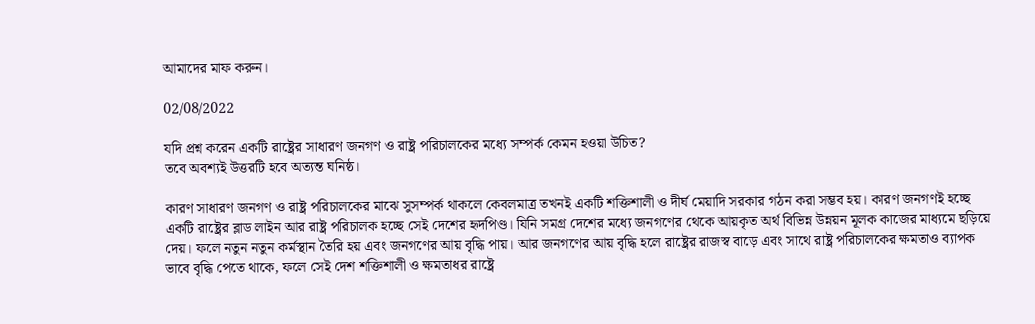আমাদের মাফ করুন।

02/08/2022

যদি প্রশ্ন করেন একটি রাষ্ট্রের সাধারণ জনগণ ও রাষ্ট্র পরিচালকের মধ্যে সম্পর্ক কেমন হওয়া উচিত?
তবে অবশ্যই উত্তরটি হবে অত্যন্ত ঘনিষ্ঠ।

কারণ সাধারণ জনগণ ও রাষ্ট্র পরিচালকের মাঝে সুসম্পর্ক থাকলে কেবলমাত্র তখনই একটি শক্তিশালী ও দীর্ঘ মেয়াদি সরকার গঠন করা সম্ভব হয়। কারণ জনগণই হচ্ছে একটি রাষ্ট্রের ব্লাড লাইন আর রাষ্ট্র পরিচালক হচ্ছে সেই দেশের হৃদপিণ্ড। যিনি সমগ্র দেশের মধ্যে জনগণের থেকে আয়কৃত অর্থ বিভিন্ন উন্নয়ন মূলক কাজের মাধ্যমে ছড়িয়ে দেয়। ফলে নতুন নতুন কর্মস্থান তৈরি হয় এবং জনগণের আয় বৃদ্ধি পায়। আর জনগণের আয় বৃদ্ধি হলে রাষ্ট্রের রাজস্ব বাড়ে এবং সাথে রাষ্ট্র পরিচালকের ক্ষমতাও ব্যাপক ভাবে বৃদ্ধি পেতে থাকে, ফলে সেই দেশ শক্তিশালী ও ক্ষমতাধর রাষ্ট্রে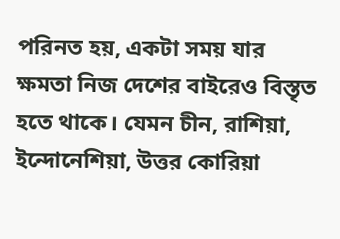পরিনত হয়, একটা সময় যার ক্ষমতা নিজ দেশের বাইরেও বিস্তৃত হতে থাকে। যেমন চীন, রাশিয়া, ইন্দোনেশিয়া, উত্তর কোরিয়া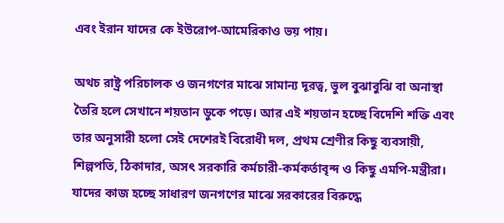এবং ইরান যাদের কে ইউরোপ-আমেরিকাও ভয় পায়।

অথচ রাষ্ট্র পরিচালক ও জনগণের মাঝে সামান্য দূরত্ব, ভুল বুঝাবুঝি বা অনাস্থা তৈরি হলে সেখানে শয়তান ডুকে পড়ে। আর এই শয়তান হচ্ছে বিদেশি শক্তি এবং তার অনুসারী হলো সেই দেশেরই বিরোধী দল, প্রথম শ্রেণীর কিছু ব্যবসায়ী, শিল্পপতি, ঠিকাদার, অসৎ সরকারি কর্মচারী-কর্মকর্তাবৃন্দ ও কিছু এমপি-মন্ত্রীরা। যাদের কাজ হচ্ছে সাধারণ জনগণের মাঝে সরকারের বিরুদ্ধে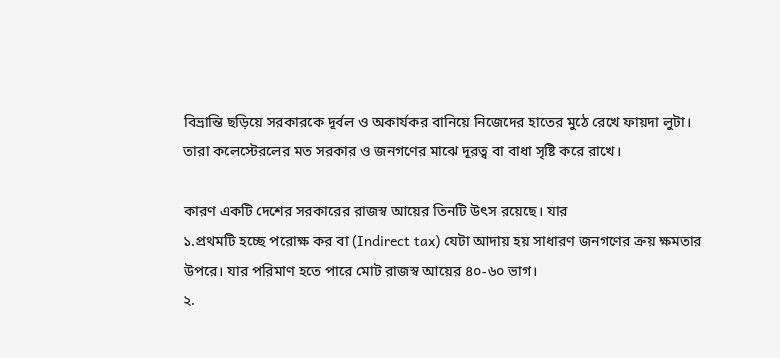বিভ্রান্তি ছড়িয়ে সরকারকে দূর্বল ও অকার্যকর বানিয়ে নিজেদের হাতের মুঠে রেখে ফায়দা লুটা। তারা কলেস্টেরলের মত সরকার ও জনগণের মাঝে দূরত্ব বা বাধা সৃষ্টি করে রাখে।

কারণ একটি দেশের সরকারের রাজস্ব আয়ের তিনটি উৎস রয়েছে। যার
১.প্রথমটি হচ্ছে পরোক্ষ কর বা (Indirect tax) যেটা আদায় হয় সাধারণ জনগণের ক্রয় ক্ষমতার উপরে। যার পরিমাণ হতে পারে মোট রাজস্ব আয়ের ৪০-৬০ ভাগ।
২.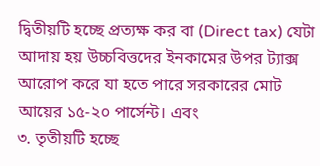দ্বিতীয়টি হচ্ছে প্রত্যক্ষ কর বা (Direct tax) যেটা আদায় হয় উচ্চবিত্তদের ইনকামের উপর ট্যাক্স আরোপ করে যা হতে পারে সরকারের মোট আয়ের ১৫-২০ পার্সেন্ট। এবং
৩. তৃতীয়টি হচ্ছে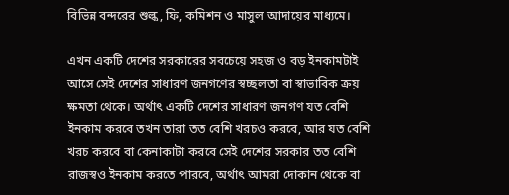বিভিন্ন বন্দরের শুল্ক, ফি, কমিশন ও মাসুল আদায়ের মাধ্যমে।

এখন একটি দেশের সরকারের সবচেয়ে সহজ ও বড় ইনকামটাই আসে সেই দেশের সাধারণ জনগণের স্বচ্ছলতা বা স্বাভাবিক ক্রয় ক্ষমতা থেকে। অর্থাৎ একটি দেশের সাধারণ জনগণ যত বেশি ইনকাম করবে তখন তারা তত বেশি খরচও করবে, আর যত বেশি খরচ করবে বা কেনাকাটা করবে সেই দেশের সরকার তত বেশি রাজস্বও ইনকাম করতে পারবে, অর্থাৎ আমরা দোকান থেকে বা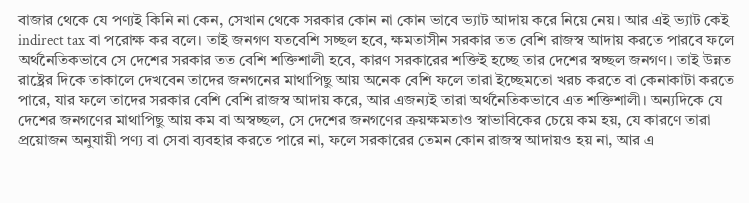বাজার থেকে যে পণ্যই কিনি না কেন, সেখান থেকে সরকার কোন না কোন ভাবে ভ্যাট আদায় করে নিয়ে নেয়। আর এই ভ্যাট কেই indirect tax বা পরোক্ষ কর বলে। তাই জনগণ যতবেশি সচ্ছল হবে, ক্ষমতাসীন সরকার তত বেশি রাজস্ব আদায় করতে পারবে ফলে অর্থনৈতিকভাবে সে দেশের সরকার তত বেশি শক্তিশালী হবে, কারণ সরকারের শক্তিই হচ্ছে তার দেশের স্বচ্ছল জনগণ। তাই উন্নত রাষ্ট্রের দিকে তাকালে দেখবেন তাদের জনগনের মাথাপিছু আয় অনেক বেশি ফলে তারা ইচ্ছেমতো খরচ করতে বা কেনাকাটা করতে পারে, যার ফলে তাদের সরকার বেশি বেশি রাজস্ব আদায় করে, আর এজন্যই তারা অর্থনৈতিকভাবে এত শক্তিশালী। অন্যদিকে যে দেশের জনগণের মাথাপিছু আয় কম বা অস্বচ্ছল, সে দেশের জনগণের ক্রয়ক্ষমতাও স্বাভাবিকের চেয়ে কম হয়, যে কারণে তারা প্রয়োজন অনুযায়ী পণ্য বা সেবা ব্যবহার করতে পারে না, ফলে সরকারের তেমন কোন রাজস্ব আদায়ও হয় না, আর এ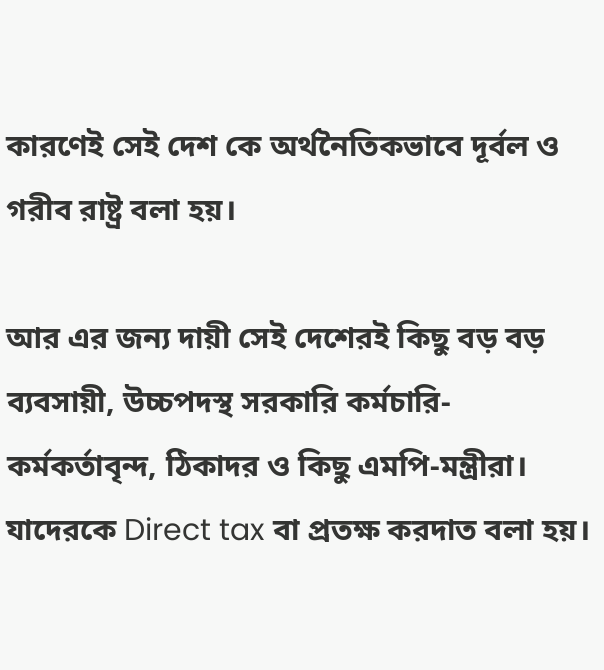কারণেই সেই দেশ কে অর্থনৈতিকভাবে দূর্বল ও গরীব রাষ্ট্র বলা হয়।

আর এর জন্য দায়ী সেই দেশেরই কিছু বড় বড় ব্যবসায়ী, উচ্চপদস্থ সরকারি কর্মচারি- কর্মকর্তাবৃন্দ, ঠিকাদর ও কিছু এমপি-মন্ত্রীরা। যাদেরকে Direct tax বা প্রতক্ষ করদাত বলা হয়।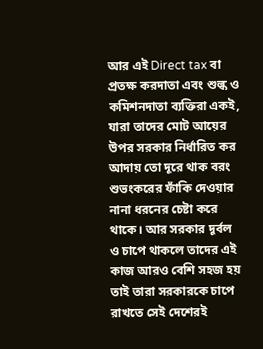আর এই Direct tax বা প্রতক্ষ করদাতা এবং শুল্ক ও কমিশনদাতা ব্যক্তিরা একই, যারা তাদের মোট আয়ের উপর সরকার নির্ধারিত কর আদায় তো দূরে থাক বরং শুভংকরের ফাঁকি দেওয়ার নানা ধরনের চেষ্টা করে থাকে। আর সরকার দূর্বল ও চাপে থাকলে তাদের এই কাজ আরও বেশি সহজ হয় তাই তারা সরকারকে চাপে রাখতে সেই দেশেরই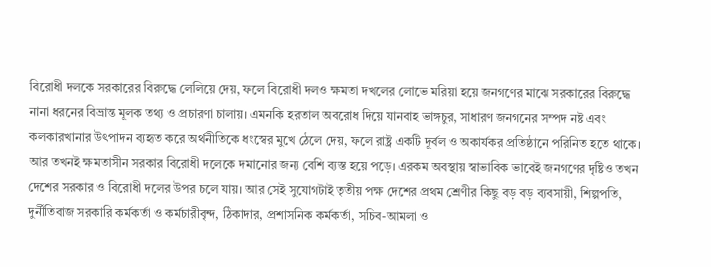বিরোধী দলকে সরকারের বিরুদ্ধে লেলিয়ে দেয়, ফলে বিরোধী দলও ক্ষমতা দখলের লোভে মরিয়া হয়ে জনগণের মাঝে সরকারের বিরুদ্ধে নানা ধরনের বিভ্রান্ত মূলক তথ্য ও প্রচারণা চালায়। এমনকি হরতাল অবরোধ দিয়ে যানবাহ ভাঙ্গচুর, সাধারণ জনগনের সম্পদ নষ্ট এবং কলকারখানার উৎপাদন ব্যহৃত করে অর্থনীতিকে ধংস্বের মুখে ঠেলে দেয়, ফলে রাষ্ট্র একটি দূর্বল ও অকার্যকর প্রতিষ্ঠানে পরিনিত হতে থাকে। আর তখনই ক্ষমতাসীন সরকার বিরোধী দলেকে দমানোর জন্য বেশি ব্যস্ত হয়ে পড়ে। এরকম অবস্থায় স্বাভাবিক ভাবেই জনগণের দৃষ্টিও তখন দেশের সরকার ও বিরোধী দলের উপর চলে যায়। আর সেই সুযোগটাই তৃতীয় পক্ষ দেশের প্রথম শ্রেণীর কিছু বড় বড় ব্যবসায়ী, শিল্পপতি, দুর্নীতিবাজ সরকারি কর্মকর্তা ও কর্মচারীবৃন্দ, ঠিকাদার, প্রশাসনিক কর্মকর্তা, সচিব-আমলা ও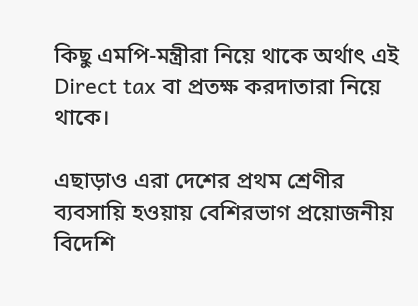কিছু এমপি-মন্ত্রীরা নিয়ে থাকে অর্থাৎ এই Direct tax বা প্রতক্ষ করদাতারা নিয়ে থাকে।

এছাড়াও এরা দেশের প্রথম শ্রেণীর ব্যবসায়ি হওয়ায় বেশিরভাগ প্রয়োজনীয় বিদেশি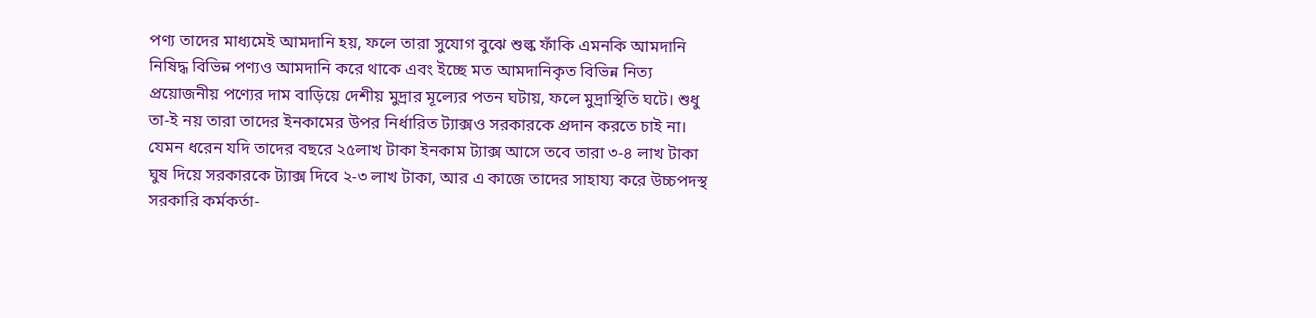পণ্য তাদের মাধ্যমেই আমদানি হয়, ফলে তারা সুযোগ বুঝে শুল্ক ফাঁকি এমনকি আমদানি নিষিদ্ধ বিভিন্ন পণ্যও আমদানি করে থাকে এবং ইচ্ছে মত আমদানিকৃত বিভিন্ন নিত্য প্রয়োজনীয় পণ্যের দাম বাড়িয়ে দেশীয় মুদ্রার মূল্যের পতন ঘটায়, ফলে মুদ্রাস্থিতি ঘটে। শুধু তা-ই নয় তারা তাদের ইনকামের উপর নির্ধারিত ট্যাক্সও সরকারকে প্রদান করতে চাই না। যেমন ধরেন যদি তাদের বছরে ২৫লাখ টাকা ইনকাম ট্যাক্স আসে তবে তারা ৩-৪ লাখ টাকা ঘুষ দিয়ে সরকারকে ট্যাক্স দিবে ২-৩ লাখ টাকা, আর এ কাজে তাদের সাহায্য করে উচ্চপদস্থ সরকারি কর্মকর্তা-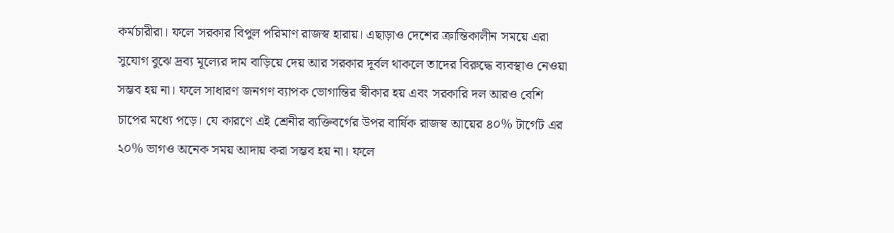কর্মচারীরা। ফলে সরকার বিপুল পরিমাণ রাজস্ব হারায়। এছাড়াও দেশের ক্রান্তিকালীন সময়ে এরা সুযোগ বুঝে দ্রব্য মূল্যের দাম বাড়িয়ে দেয় আর সরকার দূর্বল থাকলে তাদের বিরুদ্ধে ব্যবস্থাও নেওয়া সম্ভব হয় না। ফলে সাধারণ জনগণ ব্যাপক ভোগান্তির স্বীকার হয় এবং সরকারি দল আরও বেশি চাপের মধ্যে পড়ে। যে কারণে এই শ্রেনীর ব্যক্তিবর্গের উপর বার্ষিক রাজস্ব আয়ের ৪০% টার্গেট এর ২০% ভাগও অনেক সময় আদায় করা সম্ভব হয় না। ফলে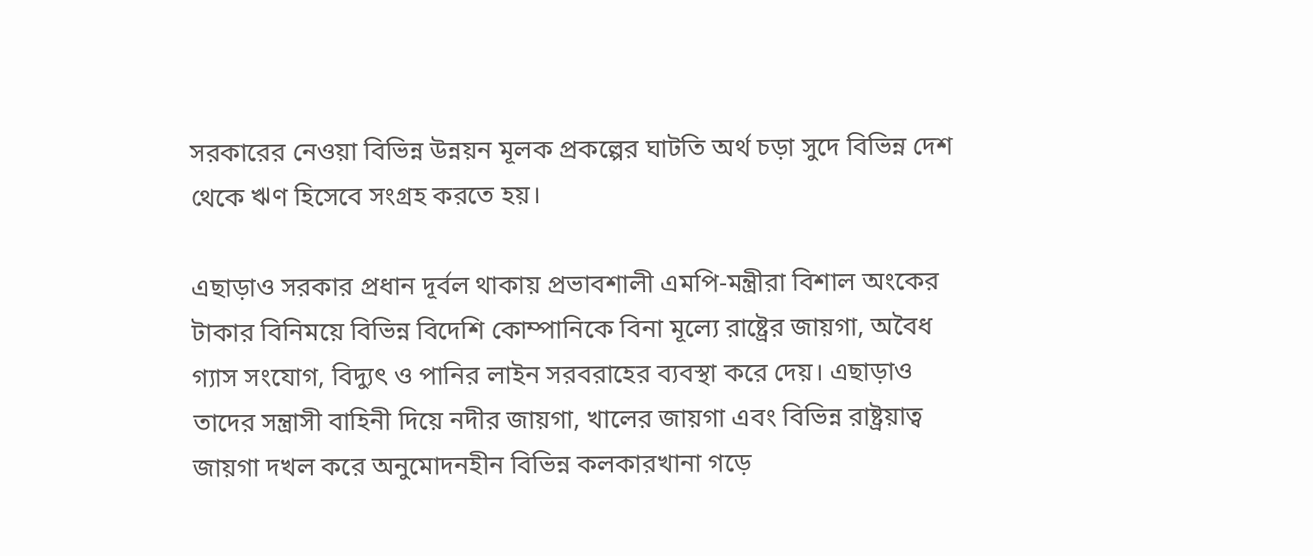সরকারের নেওয়া বিভিন্ন উন্নয়ন মূলক প্রকল্পের ঘাটতি অর্থ চড়া সুদে বিভিন্ন দেশ থেকে ঋণ হিসেবে সংগ্রহ করতে হয়।

এছাড়াও সরকার প্রধান দূর্বল থাকায় প্রভাবশালী এমপি-মন্ত্রীরা বিশাল অংকের টাকার বিনিময়ে বিভিন্ন বিদেশি কোম্পানিকে বিনা মূল্যে রাষ্ট্রের জায়গা, অবৈধ গ্যাস সংযোগ, বিদ্যুৎ ও পানির লাইন সরবরাহের ব্যবস্থা করে দেয়। এছাড়াও তাদের সন্ত্রাসী বাহিনী দিয়ে নদীর জায়গা, খালের জায়গা এবং বিভিন্ন রাষ্ট্রয়াত্ব জায়গা দখল করে অনুমোদনহীন বিভিন্ন কলকারখানা গড়ে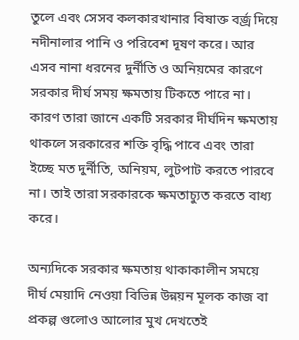তুলে এবং সেসব কলকারখানার বিষাক্ত বর্জ্র দিয়ে নদীনালার পানি ও পরিবেশ দূষণ করে। আর এসব নানা ধরনের দুর্নীতি ও অনিয়মের কারণে সরকার দীর্ঘ সময় ক্ষমতায় টিকতে পারে না। কারণ তারা জানে একটি সরকার দীর্ঘদিন ক্ষমতায় থাকলে সরকারের শক্তি বৃদ্ধি পাবে এবং তারা ইচ্ছে মত দুর্নীতি, অনিয়ম, লুটপাট করতে পারবে না। তাই তারা সরকারকে ক্ষমতাচ্যুত করতে বাধ্য করে।

অন্যদিকে সরকার ক্ষমতায় থাকাকালীন সময়ে দীর্ঘ মেয়াদি নেওয়া বিভিন্ন উন্নয়ন মূলক কাজ বা প্রকল্প গুলোও আলোর মুখ দেখতেই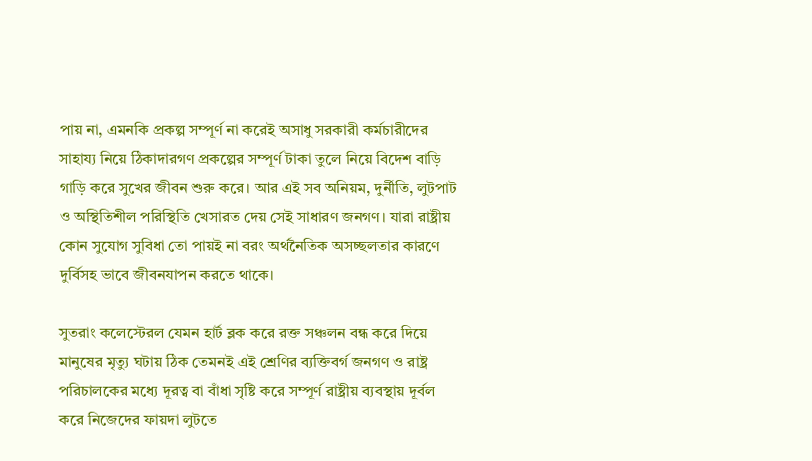পায় না, এমনকি প্রকল্প সম্পূর্ণ না করেই অসাধু সরকারী কর্মচারীদের সাহায্য নিয়ে ঠিকাদারগণ প্রকল্পের সম্পূর্ণ টাকা তুলে নিয়ে বিদেশ বাড়ি গাড়ি করে সুখের জীবন শুরু করে। আর এই সব অনিয়ম, দুর্নীতি, লুটপাট ও অস্থিতিশীল পরিস্থিতি খেসারত দেয় সেই সাধারণ জনগণ। যারা রাষ্ট্রীয় কোন সুযোগ সুবিধা তো পায়ই না বরং অর্থনৈতিক অসচ্ছলতার কারণে দুর্বিসহ ভাবে জীবনযাপন করতে থাকে।

সুতরাং কলেস্টেরল যেমন হার্ট ব্লক করে রক্ত সঞ্চলন বন্ধ করে দিয়ে মানুষের মৃত্যু ঘটায় ঠিক তেমনই এই শ্রেণির ব্যক্তিবর্গ জনগণ ও রাষ্ট্র পরিচালকের মধ্যে দূরত্ব বা বাঁধা সৃষ্টি করে সম্পূর্ণ রাষ্ট্রীয় ব্যবস্থায় দূর্বল করে নিজেদের ফায়দা লুটতে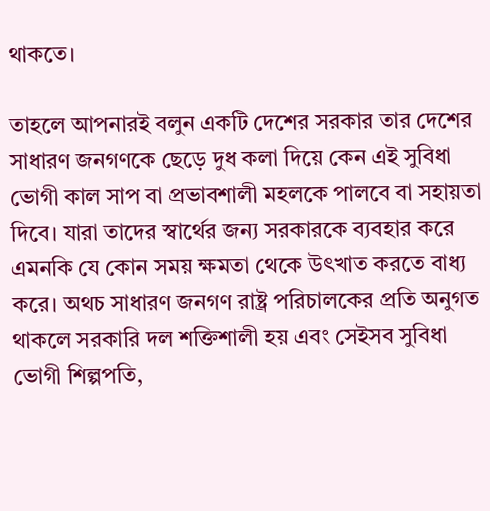থাকতে।

তাহলে আপনারই বলুন একটি দেশের সরকার তার দেশের সাধারণ জনগণকে ছেড়ে দুধ কলা দিয়ে কেন এই সুবিধা ভোগী কাল সাপ বা প্রভাবশালী মহলকে পালবে বা সহায়তা দিবে। যারা তাদের স্বার্থের জন্য সরকারকে ব্যবহার করে এমনকি যে কোন সময় ক্ষমতা থেকে উৎখাত করতে বাধ্য করে। অথচ সাধারণ জনগণ রাষ্ট্র পরিচালকের প্রতি অনুগত থাকলে সরকারি দল শক্তিশালী হয় এবং সেইসব সুবিধা ভোগী শিল্পপতি,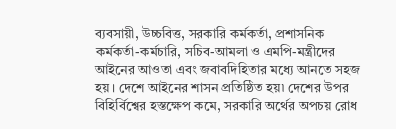ব্যবসায়ী, উচ্চবিত্ত, সরকারি কর্মকর্তা, প্রশাসনিক কর্মকর্তা-কর্মচারি, সচিব-আমলা ও এমপি-মন্ত্রীদের আইনের আওতা এবং জবাবদিহিতার মধ্যে আনতে সহজ হয়। দেশে আইনের শাসন প্রতিষ্ঠিত হয়৷ দেশের উপর বিহির্বিশ্বের হস্তক্ষেপ কমে, সরকারি অর্থের অপচয় রোধ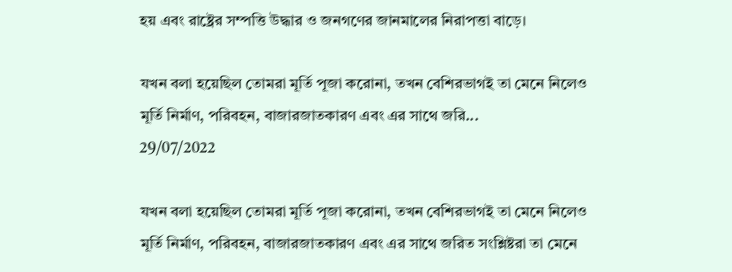হয় এবং রাষ্ট্রের সম্পত্তি উদ্ধার ও জনগণের জানমালের নিরাপত্তা বাড়ে।

যখন বলা হয়েছিল তোমরা মূর্তি পূজা করোনা, তখন বেশিরভাগই তা মেনে নিলেও মূর্তি নির্মাণ, পরিবহন, বাজারজাতকারণ এবং এর সাথে জরি...
29/07/2022

যখন বলা হয়েছিল তোমরা মূর্তি পূজা করোনা, তখন বেশিরভাগই তা মেনে নিলেও মূর্তি নির্মাণ, পরিবহন, বাজারজাতকারণ এবং এর সাথে জরিত সংশ্লিষ্টরা তা মেনে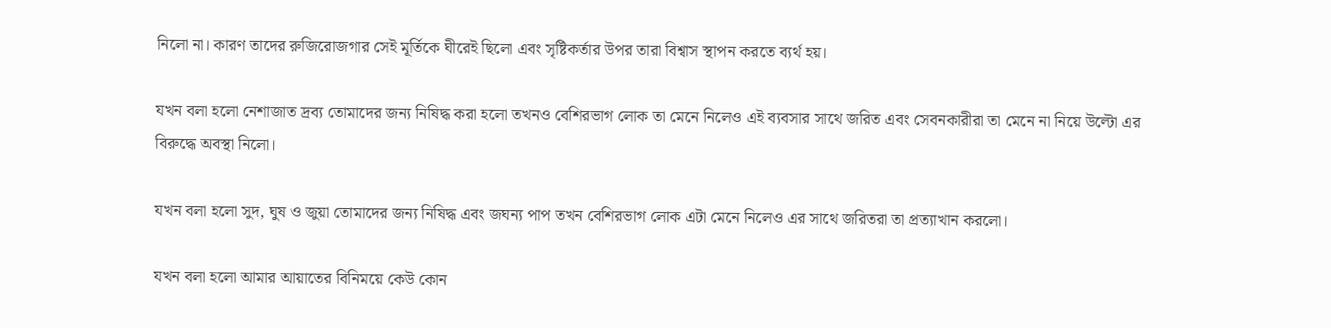নিলো না। কারণ তাদের রুজিরোজগার সেই মূর্তিকে ঘীরেই ছিলো এবং সৃষ্টিকর্তার উপর তারা বিশ্বাস স্থাপন করতে ব্যর্থ হয়।

যখন বলা হলো নেশাজাত দ্রব্য তোমাদের জন্য নিষিদ্ধ করা হলো তখনও বেশিরভাগ লোক তা মেনে নিলেও এই ব্যবসার সাথে জরিত এবং সেবনকারীরা তা মেনে না নিয়ে উল্টো এর বিরুদ্ধে অবস্থা নিলো।

যখন বলা হলো সুদ, ঘুষ ও জুয়া তোমাদের জন্য নিষিদ্ধ এবং জঘন্য পাপ তখন বেশিরভাগ লোক এটা মেনে নিলেও এর সাথে জরিতরা তা প্রত্যাখান করলো।

যখন বলা হলো আমার আয়াতের বিনিময়ে কেউ কোন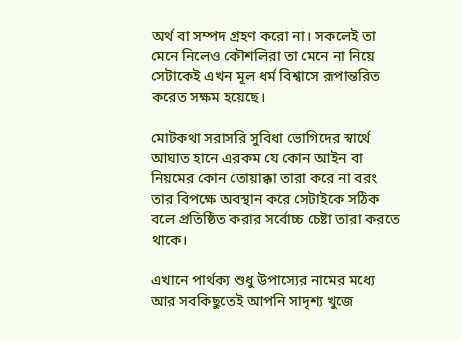অর্থ বা সম্পদ গ্রহণ করো না। সকলেই তা মেনে নিলেও কৌশলিরা তা মেনে না নিয়ে সেটাকেই এখন মূল ধর্ম বিশ্বাসে রূপান্তরিত করেত সক্ষম হয়েছে।

মোটকথা সরাসরি সুবিধা ভোগিদের স্বার্থে আঘাত হানে এরকম যে কোন আইন বা নিয়মের কোন তোয়াক্কা তারা করে না বরং তার বিপক্ষে অবস্থান করে সেটাইকে সঠিক বলে প্রতিষ্ঠিত করার সর্বোচ্চ চেষ্টা তারা করতে থাকে।

এখানে পার্থক্য শুধু উপাস্যের নামের মধ্যে আর সবকিছুতেই আপনি সাদৃশ্য খুজে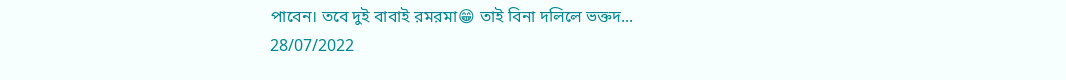পাবেন। তবে দুই বাবাই রমরমা😁 তাই বিনা দলিলে ভক্তদ...
28/07/2022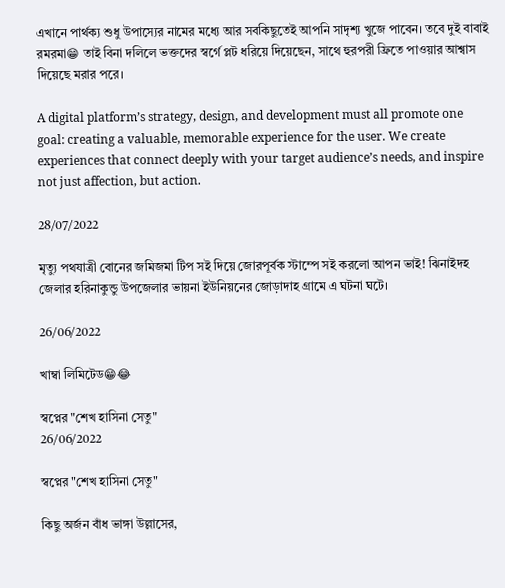এখানে পার্থক্য শুধু উপাস্যের নামের মধ্যে আর সবকিছুতেই আপনি সাদৃশ্য খুজে পাবেন। তবে দুই বাবাই রমরমা😁 তাই বিনা দলিলে ভক্তদের স্বর্গে প্লট ধরিয়ে দিয়েছেন, সাথে হুরপরী ফ্রিতে পাওয়ার আশ্বাস দিয়েছে মরার পরে।

A digital platform’s strategy, design, and development must all promote one goal: creating a valuable, memorable experience for the user. We create experiences that connect deeply with your target audience’s needs, and inspire not just affection, but action.

28/07/2022

মৃত্যু পথযাত্রী বোনের জমিজমা টিপ সই দিয়ে জোরপূর্বক স্টাম্পে সই করলো আপন ভাই! ঝিনাইদহ জেলার হরিনাকুন্ডু উপজেলার ভায়না ইউনিয়নের জোড়াদাহ গ্রামে এ ঘটনা ঘটে।

26/06/2022

খাম্বা লিমিটেড😁😂

স্বপ্নের "শেখ হাসিনা সেতু"
26/06/2022

স্বপ্নের "শেখ হাসিনা সেতু"

কিছু অর্জন বাঁধ ভাঙ্গা উল্লাসের,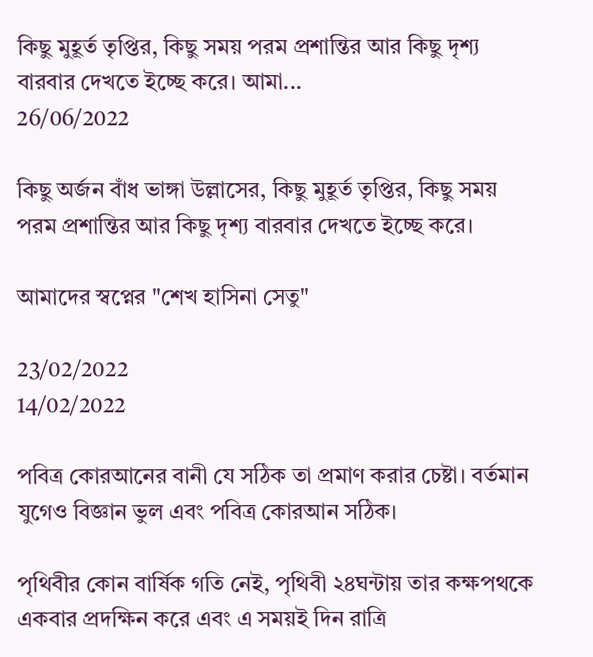কিছু মুহূর্ত তৃপ্তির, কিছু সময় পরম প্রশান্তির আর কিছু দৃশ্য বারবার দেখতে ইচ্ছে করে। আমা...
26/06/2022

কিছু অর্জন বাঁধ ভাঙ্গা উল্লাসের, কিছু মুহূর্ত তৃপ্তির, কিছু সময় পরম প্রশান্তির আর কিছু দৃশ্য বারবার দেখতে ইচ্ছে করে।

আমাদের স্বপ্নের "শেখ হাসিনা সেতু"

23/02/2022
14/02/2022

পবিত্র কোরআনের বানী যে সঠিক তা প্রমাণ করার চেষ্টা। বর্তমান যুগেও বিজ্ঞান ভুল এবং পবিত্র কোরআন সঠিক।

পৃথিবীর কোন বার্ষিক গতি নেই, পৃথিবী ২৪ঘন্টায় তার কক্ষপথকে একবার প্রদক্ষিন করে এবং এ সময়ই দিন রাত্রি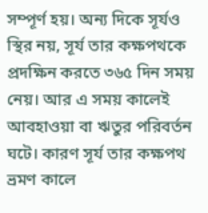সম্পূর্ণ হয়। অন্য দিকে সূর্যও স্থির নয়, সূর্য তার কক্ষপথকে প্রদক্ষিন করতে ৩৬৫ দিন সময় নেয়। আর এ সময় কালেই আবহাওয়া বা ঋতুর পরিবর্তন ঘটে। কারণ সূর্য তার কক্ষপথ ভ্রমণ কালে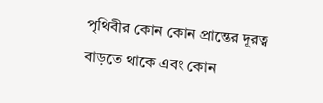পৃথিবীর কোন কোন প্রান্তের দূরত্ব বাড়তে থাকে এবং কোন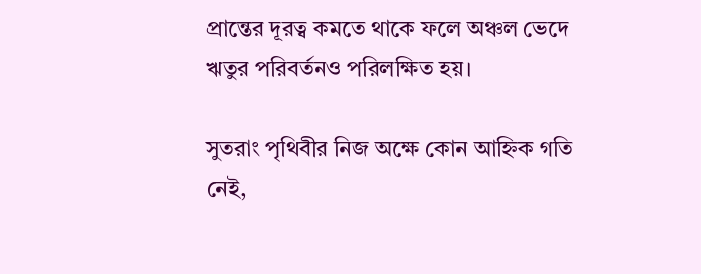প্রান্তের দূরত্ব কমতে থাকে ফলে অঞ্চল ভেদে ঋতুর পরিবর্তনও পরিলক্ষিত হয়।

সুতরাং পৃথিবীর নিজ অক্ষে কোন আহ্নিক গতি নেই,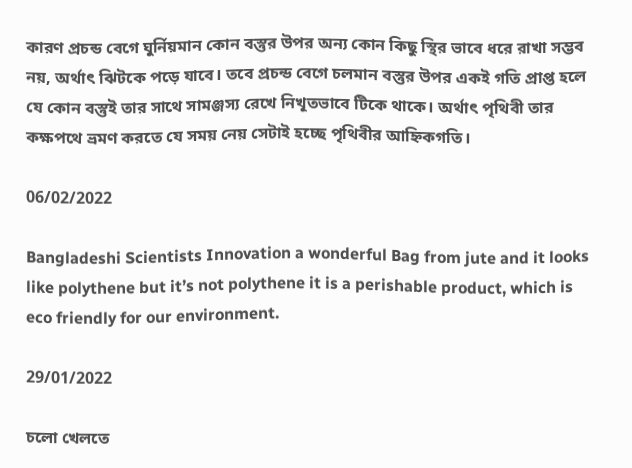কারণ প্রচন্ড বেগে ঘুর্নিয়মান কোন বস্তুর উপর অন্য কোন কিছু স্থির ভাবে ধরে রাখা সম্ভব নয়, অর্থাৎ ঝিটকে পড়ে যাবে। তবে প্রচন্ড বেগে চলমান বস্তুর উপর একই গতি প্রাপ্ত হলে যে কোন বস্তুই তার সাথে সামঞ্জস্য রেখে নিখূতভাবে টিকে থাকে। অর্থাৎ পৃথিবী তার কক্ষপথে ভ্রমণ করতে যে সময় নেয় সেটাই হচ্ছে পৃথিবীর আহ্নিকগতি।

06/02/2022

Bangladeshi Scientists Innovation a wonderful Bag from jute and it looks like polythene but it’s not polythene it is a perishable product, which is eco friendly for our environment.

29/01/2022

চলো খেলতে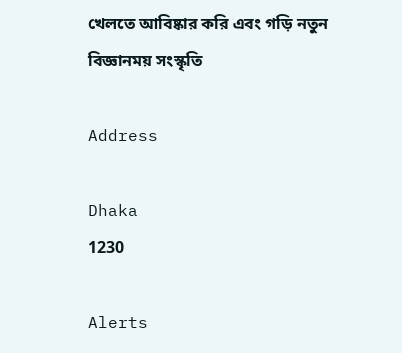খেলতে আবিষ্কার করি এবং গড়ি নতুন বিজ্ঞানময় সংস্কৃতি

Address

Dhaka
1230

Alerts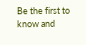Be the first to know and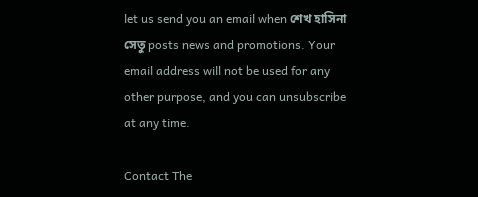let us send you an email when শেখ হাসিনা সেতু posts news and promotions. Your email address will not be used for any other purpose, and you can unsubscribe at any time.

Contact The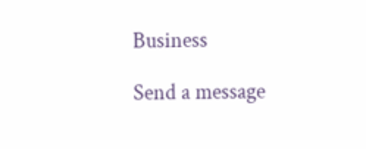Business

Send a message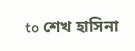to শেখ হাসিনা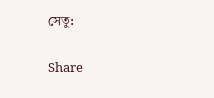সেতু:

Share